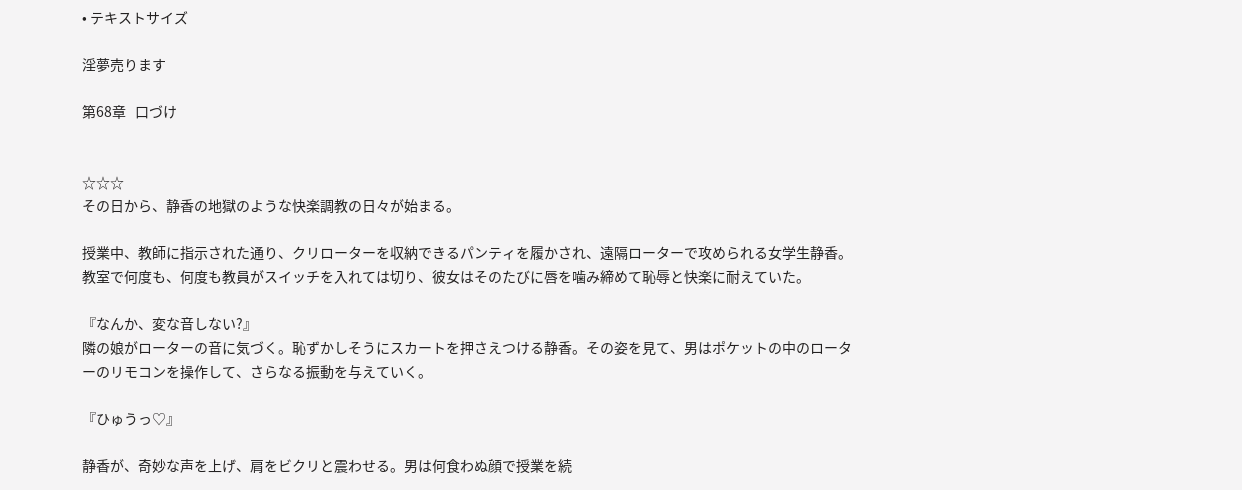• テキストサイズ

淫夢売ります

第68章   口づけ


☆☆☆
その日から、静香の地獄のような快楽調教の日々が始まる。

授業中、教師に指示された通り、クリローターを収納できるパンティを履かされ、遠隔ローターで攻められる女学生静香。教室で何度も、何度も教員がスイッチを入れては切り、彼女はそのたびに唇を噛み締めて恥辱と快楽に耐えていた。

『なんか、変な音しない?』
隣の娘がローターの音に気づく。恥ずかしそうにスカートを押さえつける静香。その姿を見て、男はポケットの中のローターのリモコンを操作して、さらなる振動を与えていく。

『ひゅうっ♡』

静香が、奇妙な声を上げ、肩をビクリと震わせる。男は何食わぬ顔で授業を続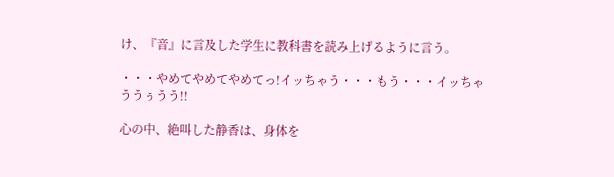け、『音』に言及した学生に教科書を読み上げるように言う。

・・・やめてやめてやめてっ!イッちゃう・・・もう・・・イッちゃううぅうう!!

心の中、絶叫した静香は、身体を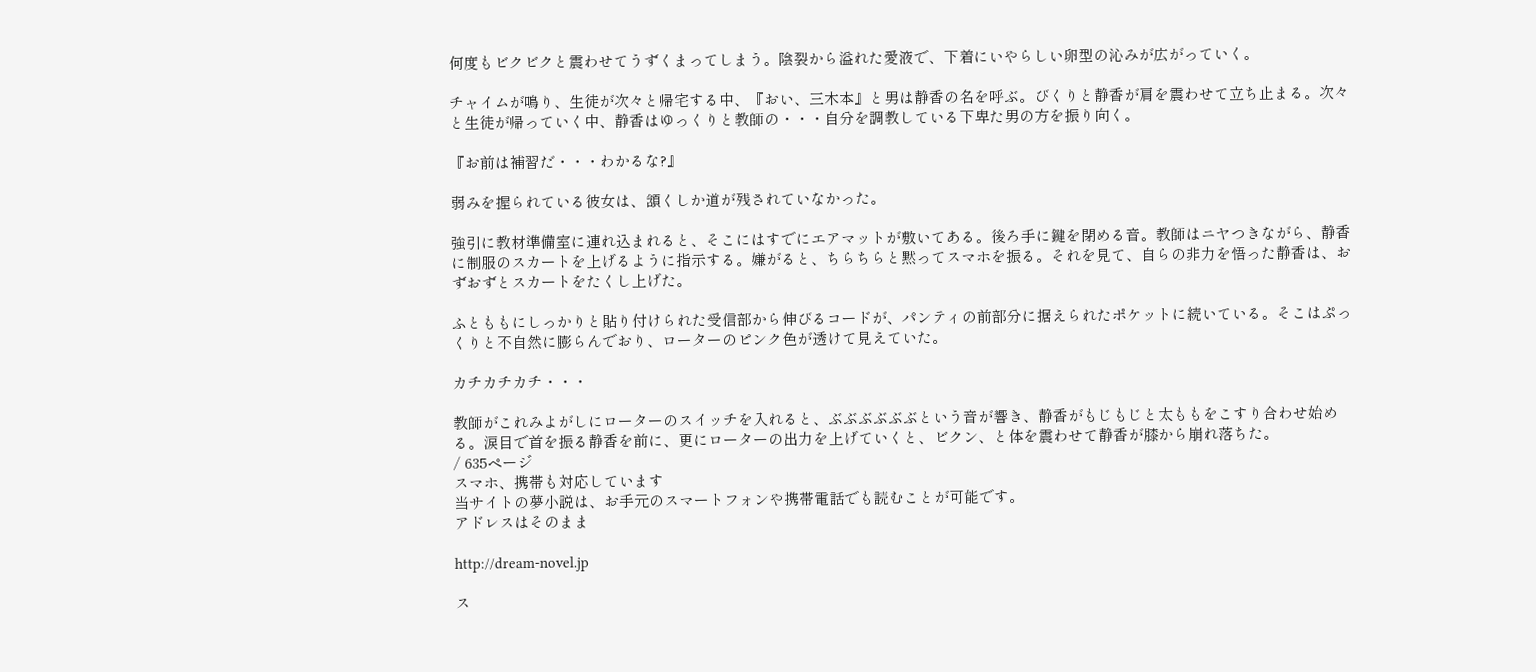何度もビクビクと震わせてうずくまってしまう。陰裂から溢れた愛液で、下着にいやらしい卵型の沁みが広がっていく。

チャイムが鳴り、生徒が次々と帰宅する中、『おい、三木本』と男は静香の名を呼ぶ。びくりと静香が肩を震わせて立ち止まる。次々と生徒が帰っていく中、静香はゆっくりと教師の・・・自分を調教している下卑た男の方を振り向く。

『お前は補習だ・・・わかるな?』

弱みを握られている彼女は、頷くしか道が残されていなかった。

強引に教材準備室に連れ込まれると、そこにはすでにエアマットが敷いてある。後ろ手に鍵を閉める音。教師はニヤつきながら、静香に制服のスカートを上げるように指示する。嫌がると、ちらちらと黙ってスマホを振る。それを見て、自らの非力を悟った静香は、おずおずとスカートをたくし上げた。

ふとももにしっかりと貼り付けられた受信部から伸びるコードが、パンティの前部分に据えられたポケットに続いている。そこはぷっくりと不自然に膨らんでおり、ローターのピンク色が透けて見えていた。

カチカチカチ・・・

教師がこれみよがしにローターのスイッチを入れると、ぶぶぶぶぶぶという音が響き、静香がもじもじと太ももをこすり合わせ始める。涙目で首を振る静香を前に、更にローターの出力を上げていくと、ビクン、と体を震わせて静香が膝から崩れ落ちた。
/ 635ページ
スマホ、携帯も対応しています
当サイトの夢小説は、お手元のスマートフォンや携帯電話でも読むことが可能です。
アドレスはそのまま

http://dream-novel.jp

ス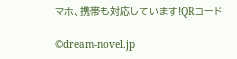マホ、携帯も対応しています!QRコード

©dream-novel.jp